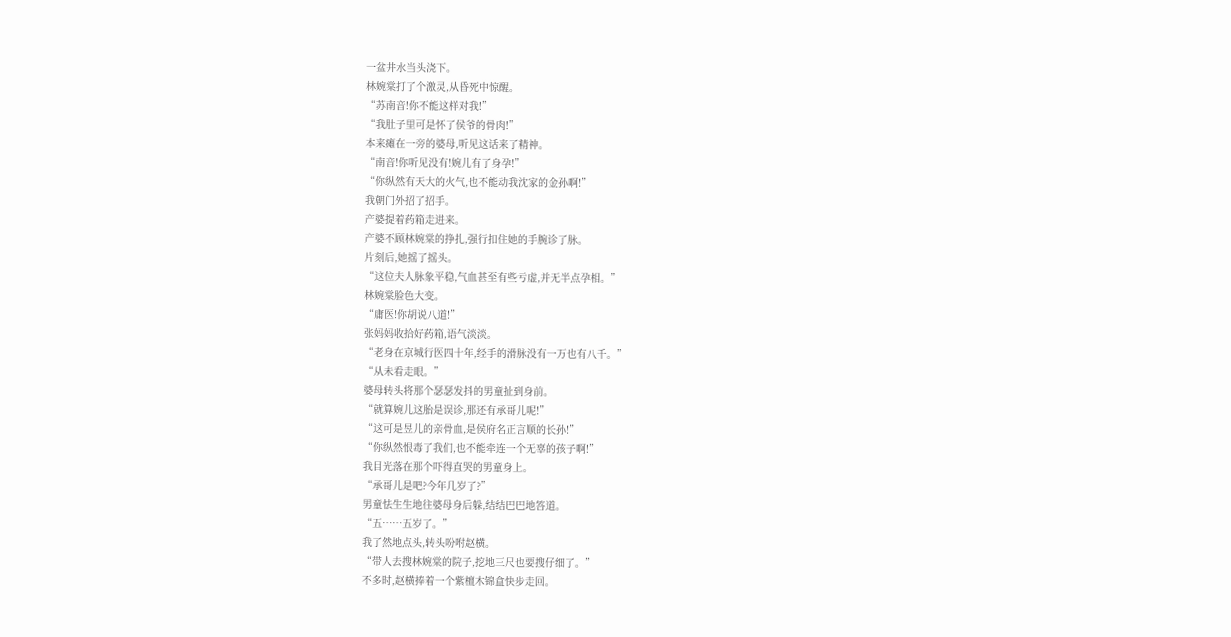一盆井水当头浇下。
林婉棠打了个激灵,从昏死中惊醒。
“苏南音!你不能这样对我!”
“我肚子里可是怀了侯爷的骨肉!”
本来瘫在一旁的婆母,听见这话来了精神。
“南音!你听见没有!婉儿有了身孕!”
“你纵然有天大的火气,也不能动我沈家的金孙啊!”
我朝门外招了招手。
产婆提着药箱走进来。
产婆不顾林婉棠的挣扎,强行扣住她的手腕诊了脉。
片刻后,她摇了摇头。
“这位夫人脉象平稳,气血甚至有些亏虚,并无半点孕相。”
林婉棠脸色大变。
“庸医!你胡说八道!”
张妈妈收拾好药箱,语气淡淡。
“老身在京城行医四十年,经手的滑脉没有一万也有八千。”
“从未看走眼。”
婆母转头将那个瑟瑟发抖的男童扯到身前。
“就算婉儿这胎是误诊,那还有承哥儿呢!”
“这可是昱儿的亲骨血,是侯府名正言顺的长孙!”
“你纵然恨毒了我们,也不能牵连一个无辜的孩子啊!”
我目光落在那个吓得直哭的男童身上。
“承哥儿是吧?今年几岁了?”
男童怯生生地往婆母身后躲,结结巴巴地答道。
“五……五岁了。”
我了然地点头,转头吩咐赵横。
“带人去搜林婉棠的院子,挖地三尺也要搜仔细了。”
不多时,赵横捧着一个紫檀木锦盒快步走回。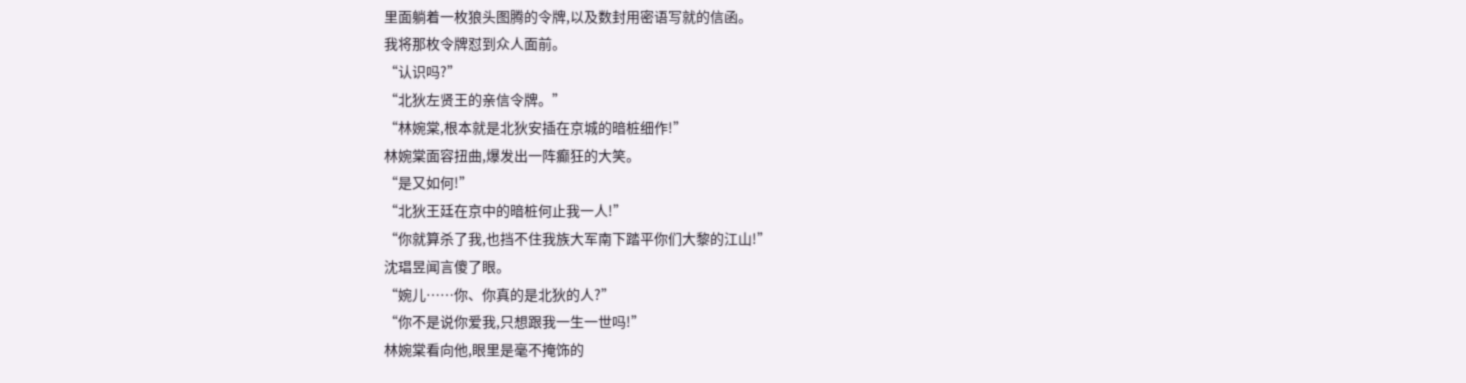里面躺着一枚狼头图腾的令牌,以及数封用密语写就的信函。
我将那枚令牌怼到众人面前。
“认识吗?”
“北狄左贤王的亲信令牌。”
“林婉棠,根本就是北狄安插在京城的暗桩细作!”
林婉棠面容扭曲,爆发出一阵癫狂的大笑。
“是又如何!”
“北狄王廷在京中的暗桩何止我一人!”
“你就算杀了我,也挡不住我族大军南下踏平你们大黎的江山!”
沈琩昱闻言傻了眼。
“婉儿……你、你真的是北狄的人?”
“你不是说你爱我,只想跟我一生一世吗!”
林婉棠看向他,眼里是毫不掩饰的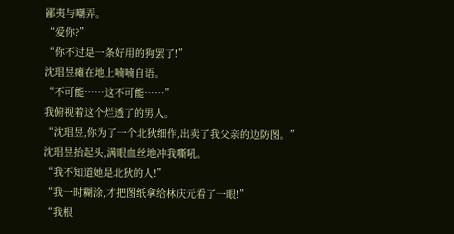鄙夷与嘲弄。
“爱你?”
“你不过是一条好用的狗罢了!”
沈琩昱瘫在地上喃喃自语。
“不可能……这不可能……”
我俯视着这个烂透了的男人。
“沈琩昱,你为了一个北狄细作,出卖了我父亲的边防图。”
沈琩昱抬起头,满眼血丝地冲我嘶吼。
“我不知道她是北狄的人!”
“我一时糊涂,才把图纸拿给林庆元看了一眼!”
“我根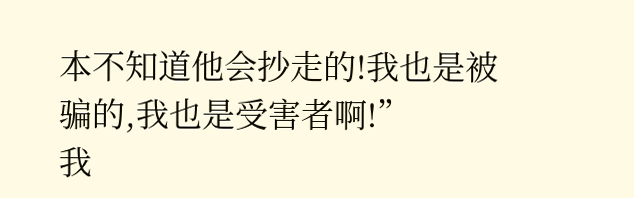本不知道他会抄走的!我也是被骗的,我也是受害者啊!”
我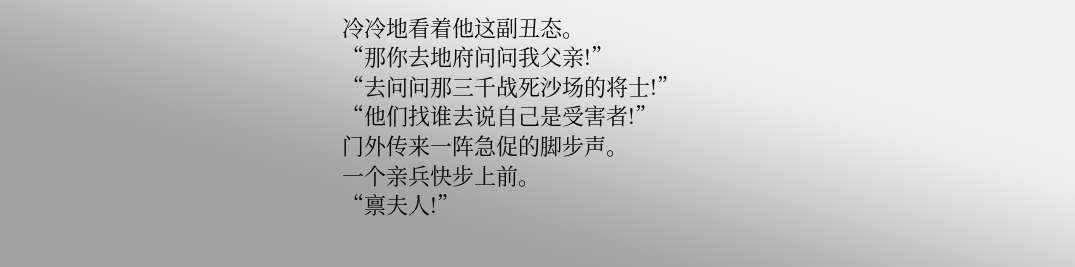冷冷地看着他这副丑态。
“那你去地府问问我父亲!”
“去问问那三千战死沙场的将士!”
“他们找谁去说自己是受害者!”
门外传来一阵急促的脚步声。
一个亲兵快步上前。
“禀夫人!”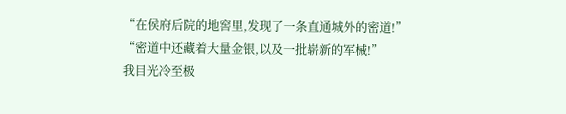“在侯府后院的地窖里,发现了一条直通城外的密道!”
“密道中还藏着大量金银,以及一批崭新的军械!”
我目光冷至极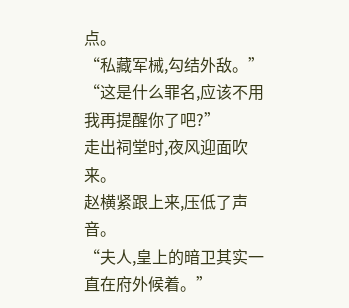点。
“私藏军械,勾结外敌。”
“这是什么罪名,应该不用我再提醒你了吧?”
走出祠堂时,夜风迎面吹来。
赵横紧跟上来,压低了声音。
“夫人,皇上的暗卫其实一直在府外候着。”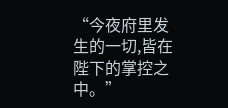“今夜府里发生的一切,皆在陛下的掌控之中。”